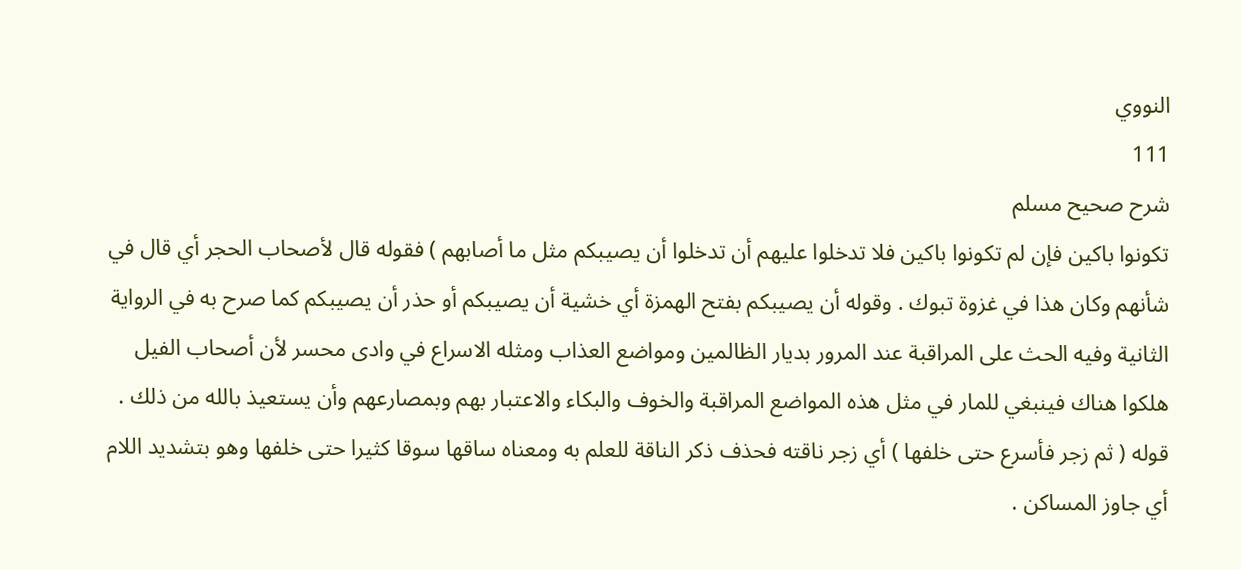النووي
111
شرح صحيح مسلم
تكونوا باكين فإن لم تكونوا باكين فلا تدخلوا عليهم أن تدخلوا أن يصيبكم مثل ما أصابهم ) فقوله قال لأصحاب الحجر أي قال في شأنهم وكان هذا في غزوة تبوك . وقوله أن يصيبكم بفتح الهمزة أي خشية أن يصيبكم أو حذر أن يصيبكم كما صرح به في الرواية الثانية وفيه الحث على المراقبة عند المرور بديار الظالمين ومواضع العذاب ومثله الاسراع في وادى محسر لأن أصحاب الفيل هلكوا هناك فينبغي للمار في مثل هذه المواضع المراقبة والخوف والبكاء والاعتبار بهم وبمصارعهم وأن يستعيذ بالله من ذلك . قوله ( ثم زجر فأسرع حتى خلفها ) أي زجر ناقته فحذف ذكر الناقة للعلم به ومعناه ساقها سوقا كثيرا حتى خلفها وهو بتشديد اللام أي جاوز المساكن .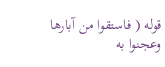قوله ( فاستقوا من آبارها وعجنوا به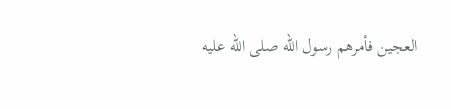العجين فأمرهم رسول الله صلى الله عليه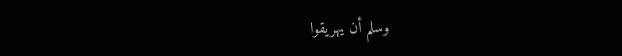وسلم أن يهريقوا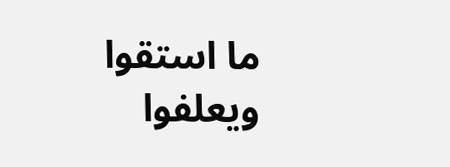ما استقوا ويعلفوا